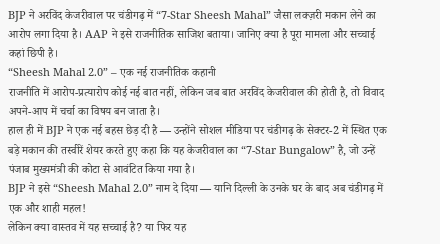BJP ने अरविंद केजरीवाल पर चंडीगढ़ में “7-Star Sheesh Mahal” जैसा लक्ज़री मकान लेने का आरोप लगा दिया है। AAP ने इसे राजनीतिक साजिश बताया। जानिए क्या है पूरा मामला और सच्चाई कहां छिपी है।
“Sheesh Mahal 2.0” – एक नई राजनीतिक कहानी
राजनीति में आरोप-प्रत्यारोप कोई नई बात नहीं, लेकिन जब बात अरविंद केजरीवाल की होती है, तो विवाद अपने-आप में चर्चा का विषय बन जाता है।
हाल ही में BJP ने एक नई बहस छेड़ दी है — उन्होंने सोशल मीडिया पर चंडीगढ़ के सेक्टर-2 में स्थित एक बड़े मकान की तस्वीरें शेयर करते हुए कहा कि यह केजरीवाल का “7-Star Bungalow” है, जो उन्हें पंजाब मुख्यमंत्री की कोटा से आवंटित किया गया है।
BJP ने इसे “Sheesh Mahal 2.0” नाम दे दिया — यानि दिल्ली के उनके घर के बाद अब चंडीगढ़ में एक और शाही महल!
लेकिन क्या वास्तव में यह सच्चाई है? या फिर यह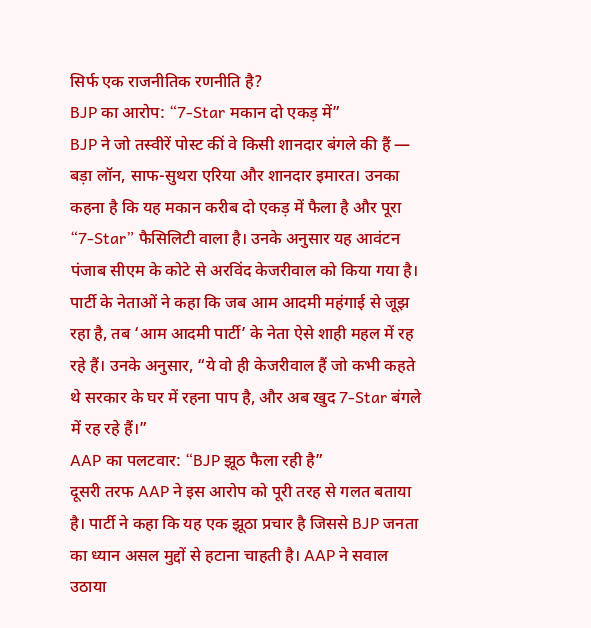सिर्फ एक राजनीतिक रणनीति है?
BJP का आरोप: “7-Star मकान दो एकड़ में”
BJP ने जो तस्वीरें पोस्ट कीं वे किसी शानदार बंगले की हैं — बड़ा लॉन, साफ-सुथरा एरिया और शानदार इमारत। उनका कहना है कि यह मकान करीब दो एकड़ में फैला है और पूरा “7-Star” फैसिलिटी वाला है। उनके अनुसार यह आवंटन पंजाब सीएम के कोटे से अरविंद केजरीवाल को किया गया है।
पार्टी के नेताओं ने कहा कि जब आम आदमी महंगाई से जूझ रहा है, तब ‘आम आदमी पार्टी’ के नेता ऐसे शाही महल में रह रहे हैं। उनके अनुसार, “ये वो ही केजरीवाल हैं जो कभी कहते थे सरकार के घर में रहना पाप है, और अब खुद 7-Star बंगले में रह रहे हैं।”
AAP का पलटवार: “BJP झूठ फैला रही है”
दूसरी तरफ AAP ने इस आरोप को पूरी तरह से गलत बताया है। पार्टी ने कहा कि यह एक झूठा प्रचार है जिससे BJP जनता का ध्यान असल मुद्दों से हटाना चाहती है। AAP ने सवाल उठाया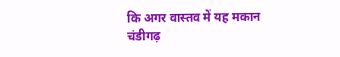कि अगर वास्तव में यह मकान चंडीगढ़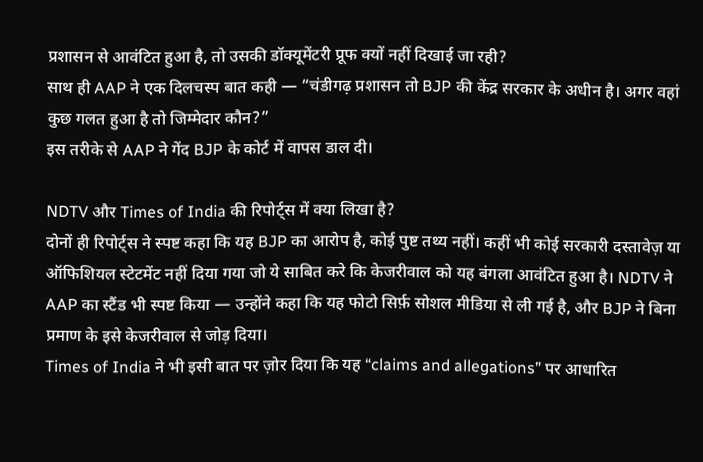प्रशासन से आवंटित हुआ है, तो उसकी डॉक्यूमेंटरी प्रूफ क्यों नहीं दिखाई जा रही?
साथ ही AAP ने एक दिलचस्प बात कही — “चंडीगढ़ प्रशासन तो BJP की केंद्र सरकार के अधीन है। अगर वहां कुछ गलत हुआ है तो जिम्मेदार कौन?”
इस तरीके से AAP ने गेंद BJP के कोर्ट में वापस डाल दी।

NDTV और Times of India की रिपोर्ट्स में क्या लिखा है?
दोनों ही रिपोर्ट्स ने स्पष्ट कहा कि यह BJP का आरोप है, कोई पुष्ट तथ्य नहीं। कहीं भी कोई सरकारी दस्तावेज़ या ऑफिशियल स्टेटमेंट नहीं दिया गया जो ये साबित करे कि केजरीवाल को यह बंगला आवंटित हुआ है। NDTV ने AAP का स्टैंड भी स्पष्ट किया — उन्होंने कहा कि यह फोटो सिर्फ़ सोशल मीडिया से ली गई है, और BJP ने बिना प्रमाण के इसे केजरीवाल से जोड़ दिया।
Times of India ने भी इसी बात पर ज़ोर दिया कि यह “claims and allegations” पर आधारित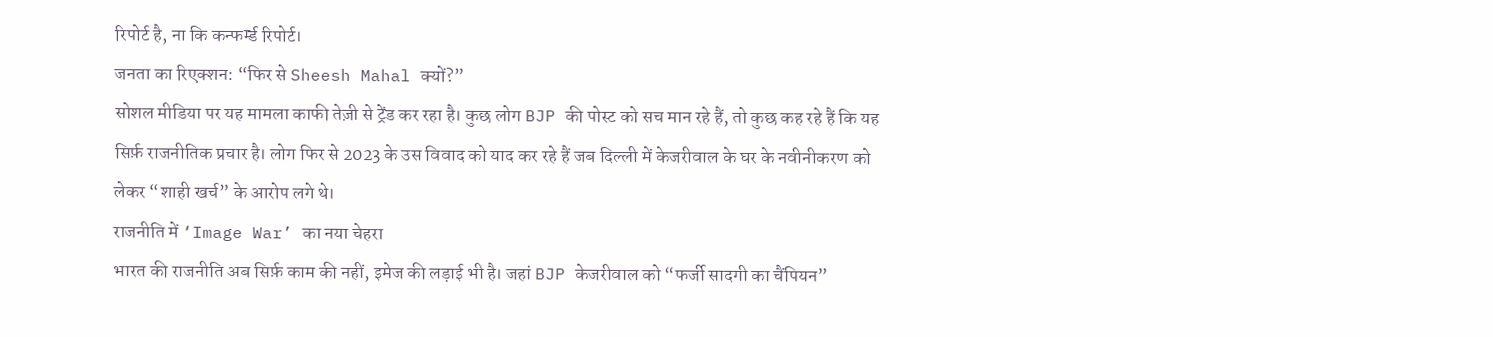रिपोर्ट है, ना कि कन्फर्म्ड रिपोर्ट।
जनता का रिएक्शन: “फिर से Sheesh Mahal क्यों?”
सोशल मीडिया पर यह मामला काफी तेज़ी से ट्रेंड कर रहा है। कुछ लोग BJP की पोस्ट को सच मान रहे हैं, तो कुछ कह रहे हैं कि यह सिर्फ़ राजनीतिक प्रचार है। लोग फिर से 2023 के उस विवाद को याद कर रहे हैं जब दिल्ली में केजरीवाल के घर के नवीनीकरण को लेकर “शाही खर्च” के आरोप लगे थे।
राजनीति में ‘Image War’ का नया चेहरा
भारत की राजनीति अब सिर्फ़ काम की नहीं, इमेज की लड़ाई भी है। जहां BJP केजरीवाल को “फर्जी सादगी का चैंपियन”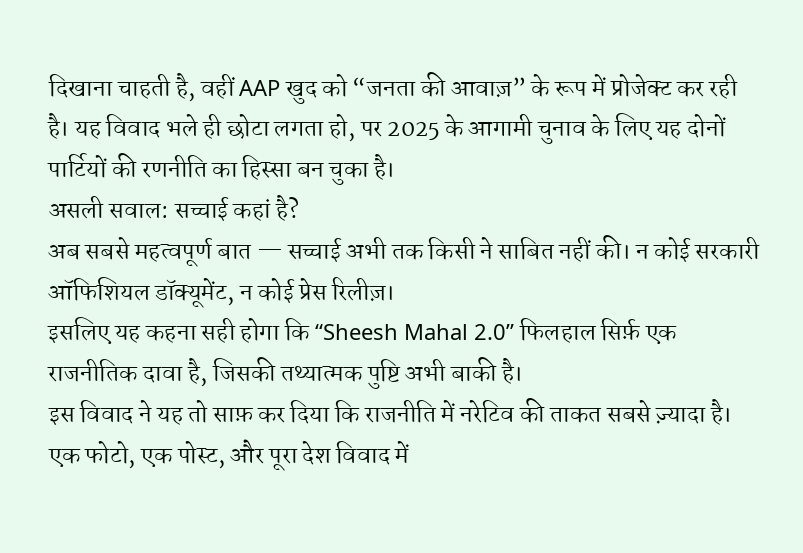दिखाना चाहती है, वहीं AAP खुद को “जनता की आवाज़” के रूप में प्रोजेक्ट कर रही है। यह विवाद भले ही छोटा लगता हो, पर 2025 के आगामी चुनाव के लिए यह दोनों पार्टियों की रणनीति का हिस्सा बन चुका है।
असली सवाल: सच्चाई कहां है?
अब सबसे महत्वपूर्ण बात — सच्चाई अभी तक किसी ने साबित नहीं की। न कोई सरकारी ऑफिशियल डॉक्यूमेंट, न कोई प्रेस रिलीज़।
इसलिए यह कहना सही होगा कि “Sheesh Mahal 2.0” फिलहाल सिर्फ़ एक राजनीतिक दावा है, जिसकी तथ्यात्मक पुष्टि अभी बाकी है।
इस विवाद ने यह तो साफ़ कर दिया कि राजनीति में नरेटिव की ताकत सबसे ज़्यादा है। एक फोटो, एक पोस्ट, और पूरा देश विवाद में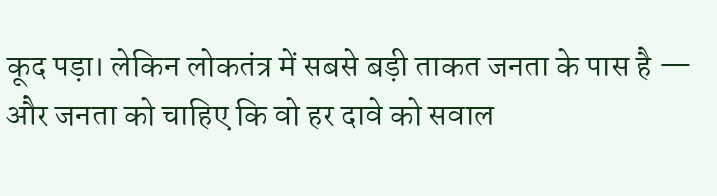कूद पड़ा। लेकिन लोकतंत्र में सबसे बड़ी ताकत जनता के पास है — और जनता को चाहिए कि वो हर दावे को सवाल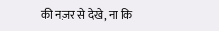की नज़र से देखे, ना कि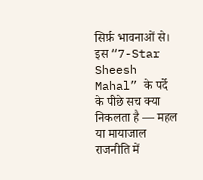सिर्फ़ भावनाओं से।
इस “7-Star Sheesh Mahal” के पर्दे के पीछे सच क्या निकलता है — महल या मायाजाल राजनीति में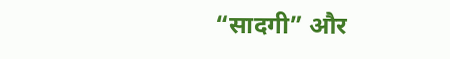“सादगी” और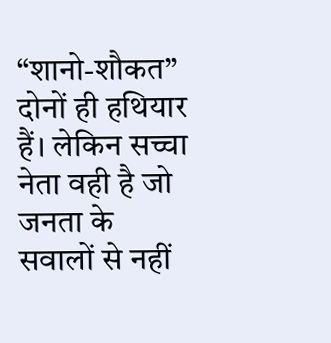“शानो-शौकत” दोनों ही हथियार हैं। लेकिन सच्चा नेता वही है जो जनता के सवालों से नहीं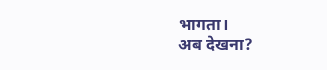भागता।
अब देखना?